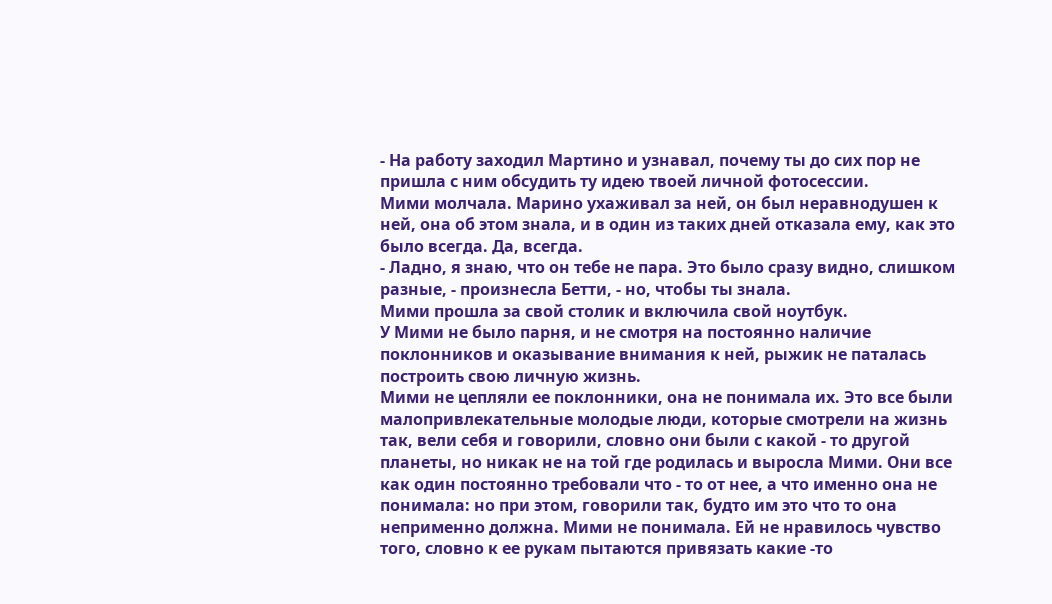- На работу заходил Мартино и узнавал, почему ты до сих пор не пришла с ним обсудить ту идею твоей личной фотосессии.
Мими молчала. Марино ухаживал за ней, он был неравнодушен к ней, она об этом знала, и в один из таких дней отказала ему, как это было всегда. Да, всегда.
- Ладно, я знаю, что он тебе не пара. Это было сразу видно, слишком разные, - произнесла Бетти, - но, чтобы ты знала.
Мими прошла за свой столик и включила свой ноутбук.
У Мими не было парня, и не смотря на постоянно наличие поклонников и оказывание внимания к ней, рыжик не паталась построить свою личную жизнь.
Мими не цепляли ее поклонники, она не понимала их. Это все были малопривлекательные молодые люди, которые смотрели на жизнь так, вели себя и говорили, словно они были с какой - то другой планеты, но никак не на той где родилась и выросла Мими. Они все как один постоянно требовали что - то от нее, а что именно она не понимала: но при этом, говорили так, будто им это что то она неприменно должна. Мими не понимала. Ей не нравилось чувство того, словно к ее рукам пытаются привязать какие -то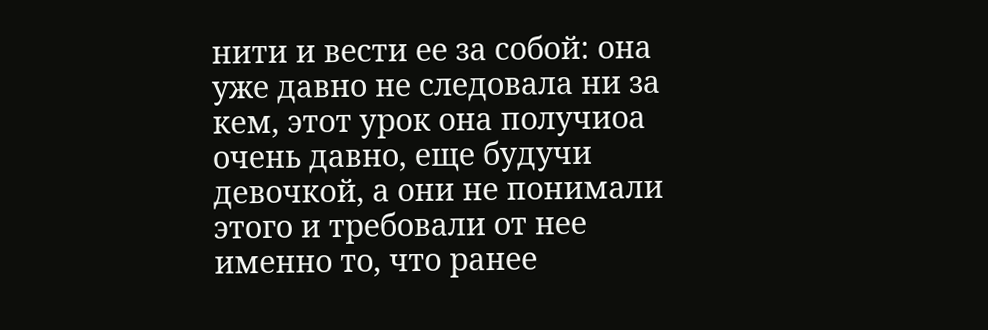нити и вести ее за собой: она уже давно не следовала ни за кем, этот урок она получиоа очень давно, еще будучи девочкой, а они не понимали этого и требовали от нее именно то, что ранее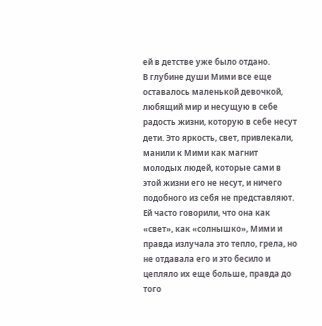ей в детстве уже было отдано.
В глубине души Мими все еще оставалось маленькой девочкой, любящий мир и несущую в себе радость жизни, которую в себе несут дети. Это яркость, свет, привлекали, манили к Мими как магнит молодых людей, которые сами в этой жизни его не несут, и ничего подобного из себя не представляют. Ей часто говорили, что она как «свет», как «солнышко», Мими и правда излучала это тепло, грела, но не отдавала его и это бесило и цепляло их еще больше, правда до того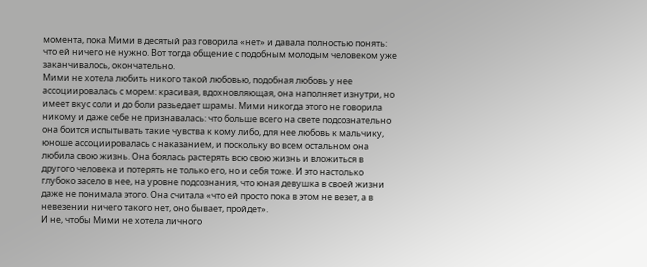момента, пока Мими в десятый раз говорила «нет» и давала полностью понять: что ей ничего не нужно. Вот тогда общение с подобным молодым человеком уже заканчивалось, окончательно.
Мими не хотела любить никого такой любовью, подобная любовь у нее ассоциировалась с морем: красивая, вдохновляющая, она наполняет изнутри, но имеет вкус соли и до боли разьедает шрамы. Мими никогда этого не говорила никому и даже себе не признавалась: что больше всего на свете подсознательно она боится испытывать такие чувства к кому либо, для нее любовь к мальчику, юноше ассоциировалась с наказанием, и поскольку во всем остальном она любила свою жизнь. Она боялась растерять всю свою жизнь и вложиться в другого человека и потерять не только его, но и себя тоже. И это настолько глубоко засело в нее, на уровне подсознания, что юная девушка в своей жизни даже не понимала этого. Она считала «что ей просто пока в этом не везет, а в невезении ничего такого нет, оно бывает, пройдет».
И не, чтобы Мими не хотела личного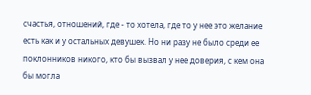счастья, отношений, где - то хотела, где то у нее это желание есть как и у остальных девушек. Но ни разу не было среди ее поклонников никого, кто бы вызвал у нее доверия, с кем она бы могла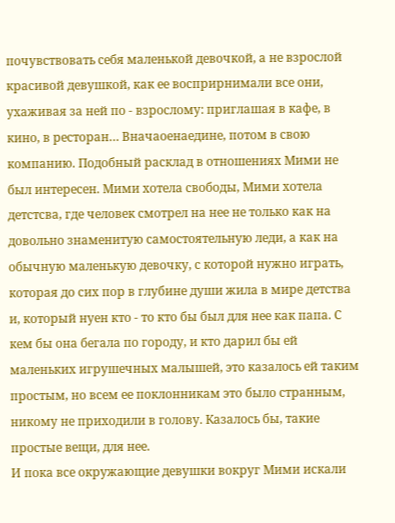почувствовать себя маленькой девочкой, а не взрослой красивой девушкой, как ее восприрнимали все они, ухаживая за ней по - взрослому: приглашая в кафе, в кино, в ресторан… Вначаоенаедине, потом в свою компанию. Подобный расклад в отношениях Мими не был интересен. Мими хотела свободы, Мими хотела детстсва, где человек смотрел на нее не только как на довольно знаменитую самостоятельную леди, а как на обычную маленькую девочку, с которой нужно играть, которая до сих пор в глубине души жила в мире детства и, который нуен кто - то кто бы был для нее как папа. С кем бы она бегала по городу, и кто дарил бы ей маленьких игрушечных малышей, это казалось ей таким простым, но всем ее поклонникам это было странным, никому не приходили в голову. Казалось бы, такие простые вещи, для нее.
И пока все окружающие девушки вокруг Мими искали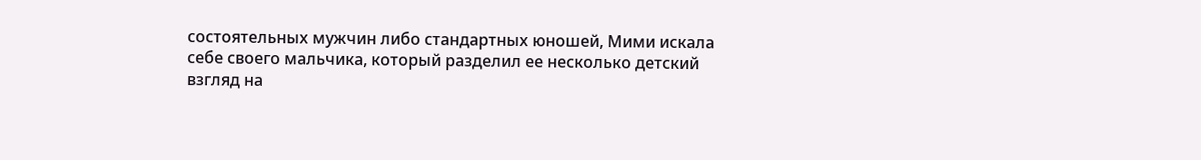состоятельных мужчин либо стандартных юношей, Мими искала себе своего мальчика, который разделил ее несколько детский взгляд на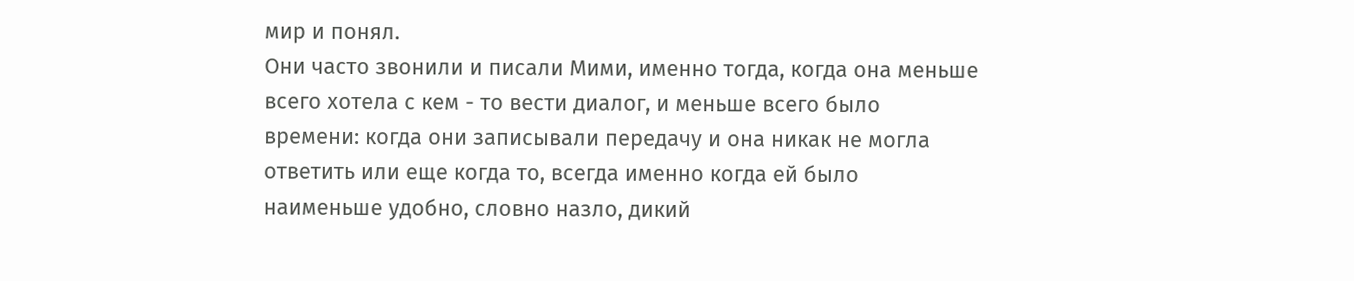мир и понял.
Они часто звонили и писали Мими, именно тогда, когда она меньше всего хотела с кем - то вести диалог, и меньше всего было времени: когда они записывали передачу и она никак не могла ответить или еще когда то, всегда именно когда ей было наименьше удобно, словно назло, дикий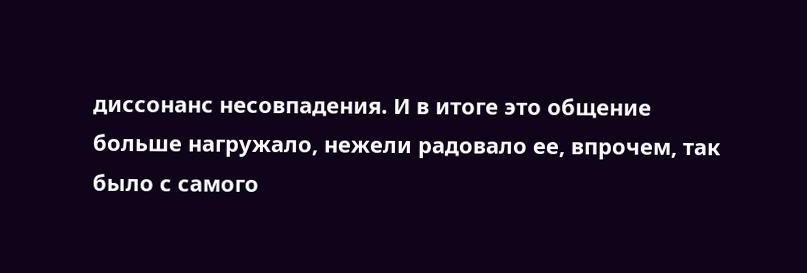диссонанс несовпадения. И в итоге это общение больше нагружало, нежели радовало ее, впрочем, так было с самого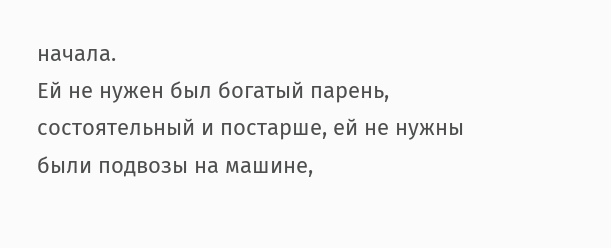начала.
Ей не нужен был богатый парень, состоятельный и постарше, ей не нужны были подвозы на машине,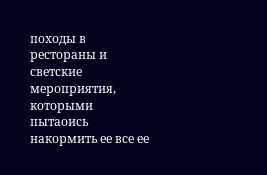походы в рестораны и светские мероприятия, которыми пытаоись накормить ее все ее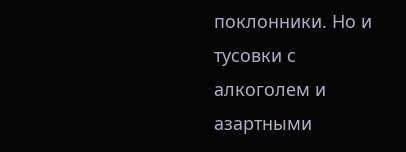поклонники. Но и тусовки с алкоголем и азартными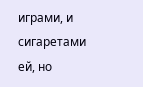играми, и сигаретами ей, но